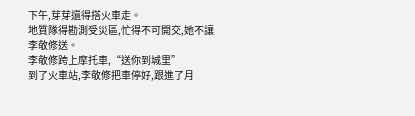下午,芽芽還得搭火車走。
地質隊得勘測受災區,忙得不可開交,她不讓李敬修送。
李敬修跨上摩托車,“送你到城里”
到了火車站,李敬修把車停好,跟進了月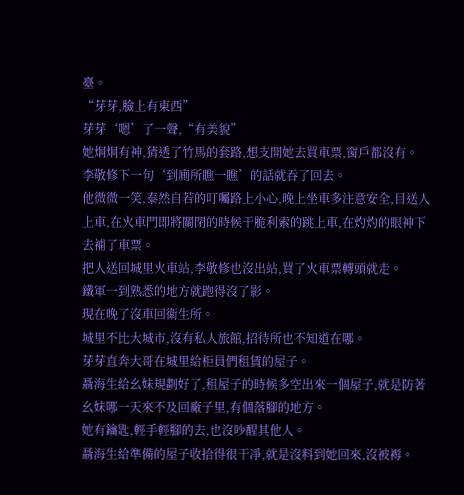臺。
“芽芽,臉上有東西”
芽芽‘嗯’了一聲,“有美貌”
她炯炯有神,猜透了竹馬的套路,想支開她去買車票,窗戶都沒有。
李敬修下一句‘到廁所瞧一瞧’的話就吞了回去。
他微微一笑,泰然自若的叮囑路上小心,晚上坐車多注意安全,目送人上車,在火車門即將關閉的時候干脆利索的跳上車,在灼灼的眼神下去補了車票。
把人送回城里火車站,李敬修也沒出站,買了火車票轉頭就走。
鐵軍一到熟悉的地方就跑得沒了影。
現在晚了沒車回衛生所。
城里不比大城市,沒有私人旅館,招待所也不知道在哪。
芽芽直奔大哥在城里給柜員們租賃的屋子。
聶海生給幺妹規劃好了,租屋子的時候多空出來一個屋子,就是防著幺妹哪一天來不及回廠子里,有個落腳的地方。
她有鑰匙,輕手輕腳的去,也沒吵醒其他人。
聶海生給準備的屋子收拾得很干凈,就是沒料到她回來,沒被褥。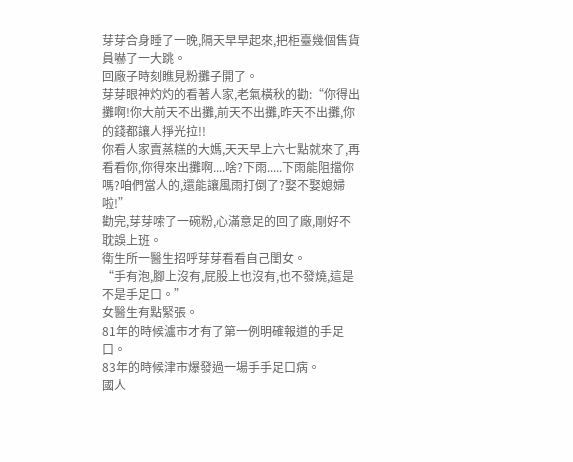芽芽合身睡了一晚,隔天早早起來,把柜臺幾個售貨員嚇了一大跳。
回廠子時刻瞧見粉攤子開了。
芽芽眼神灼灼的看著人家,老氣橫秋的勸:“你得出攤啊!你大前天不出攤,前天不出攤,昨天不出攤,你的錢都讓人掙光拉!!
你看人家賣蒸糕的大媽,天天早上六七點就來了,再看看你,你得來出攤啊....啥?下雨.....下雨能阻擋你嗎?咱們當人的,還能讓風雨打倒了?娶不娶媳婦啦!”
勸完,芽芽嗦了一碗粉,心滿意足的回了廠,剛好不耽誤上班。
衛生所一醫生招呼芽芽看看自己閨女。
“手有泡,腳上沒有,屁股上也沒有,也不發燒,這是不是手足口。”
女醫生有點緊張。
81年的時候瀘市才有了第一例明確報道的手足口。
83年的時候津市爆發過一場手手足口病。
國人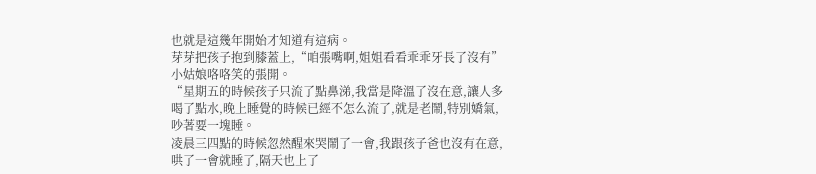也就是這幾年開始才知道有這病。
芽芽把孩子抱到膝蓋上,“咱張嘴啊,姐姐看看乖乖牙長了沒有”
小姑娘咯咯笑的張開。
“星期五的時候孩子只流了點鼻涕,我當是降溫了沒在意,讓人多喝了點水,晚上睡覺的時候已經不怎么流了,就是老鬧,特別嬌氣,吵著要一塊睡。
凌晨三四點的時候忽然醒來哭鬧了一會,我跟孩子爸也沒有在意,哄了一會就睡了,隔天也上了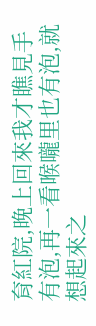育紅院,晚上回來我才瞧見手有泡,再一看喉嚨里也有泡,就想起來之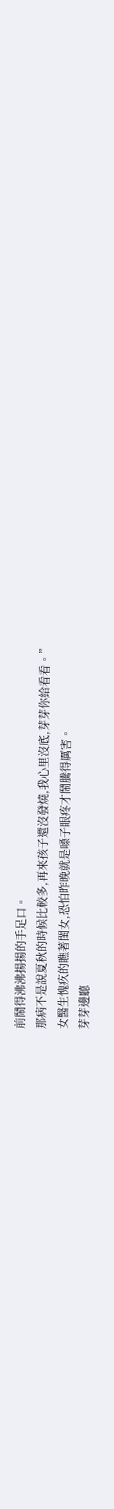前鬧得沸沸揚揚的手足口。
那病不是說夏秋的時候比較多,再來孩子還沒發燒,我心里沒底,芽芽你給看看。”
女醫生愧疚的瞧著閨女,恐怕昨晚就是嗓子眼疼才鬧騰得厲害。
芽芽邊聽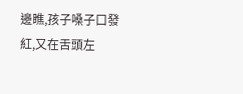邊瞧,孩子嗓子口發紅,又在舌頭左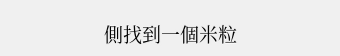側找到一個米粒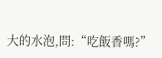大的水泡,問:“吃飯香嗎?”